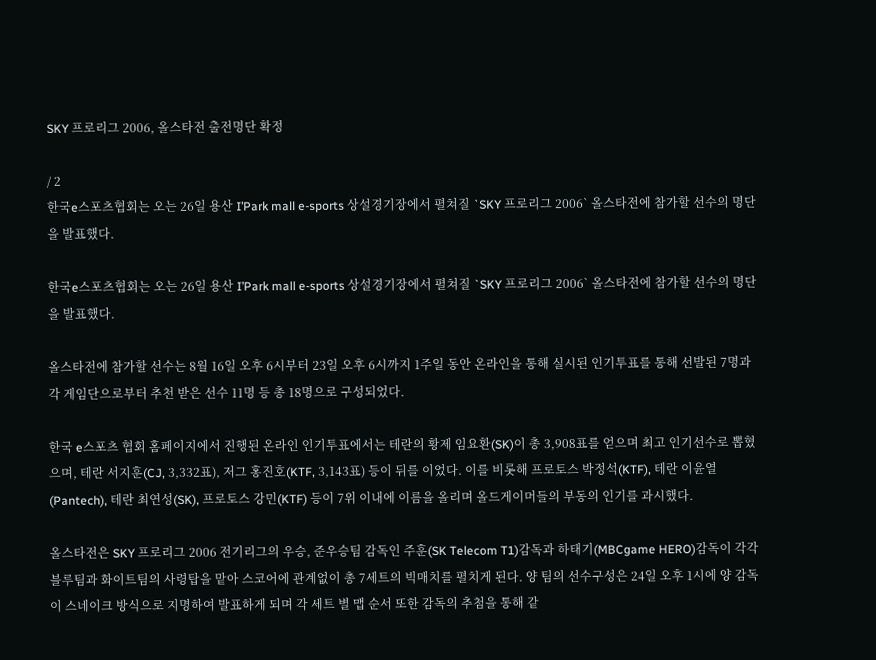SKY 프로리그 2006, 올스타전 출전명단 확정

/ 2
한국e스포츠협회는 오는 26일 용산 I’Park mall e-sports 상설경기장에서 펼쳐질 `SKY 프로리그 2006` 올스타전에 참가할 선수의 명단을 발표했다.

한국e스포츠협회는 오는 26일 용산 I’Park mall e-sports 상설경기장에서 펼쳐질 `SKY 프로리그 2006` 올스타전에 참가할 선수의 명단을 발표했다.

올스타전에 참가할 선수는 8월 16일 오후 6시부터 23일 오후 6시까지 1주일 동안 온라인을 통해 실시된 인기투표를 통해 선발된 7명과 각 게임단으로부터 추천 받은 선수 11명 등 총 18명으로 구성되었다.

한국 e스포츠 협회 홈페이지에서 진행된 온라인 인기투표에서는 테란의 황제 임요환(SK)이 총 3,908표를 얻으며 최고 인기선수로 뽑혔으며, 테란 서지훈(CJ, 3,332표), 저그 홍진호(KTF, 3,143표) 등이 뒤를 이었다. 이를 비롯해 프로토스 박정석(KTF), 테란 이윤열(Pantech), 테란 최연성(SK), 프로토스 강민(KTF) 등이 7위 이내에 이름을 올리며 올드게이머들의 부동의 인기를 과시했다.

올스타전은 SKY 프로리그 2006 전기리그의 우승, 준우승팀 감독인 주훈(SK Telecom T1)감독과 하태기(MBCgame HERO)감독이 각각 블루팀과 화이트팀의 사령탑을 맡아 스코어에 관계없이 총 7세트의 빅매치를 펼치게 된다. 양 팀의 선수구성은 24일 오후 1시에 양 감독이 스네이크 방식으로 지명하여 발표하게 되며 각 세트 별 맵 순서 또한 감독의 추첨을 통해 같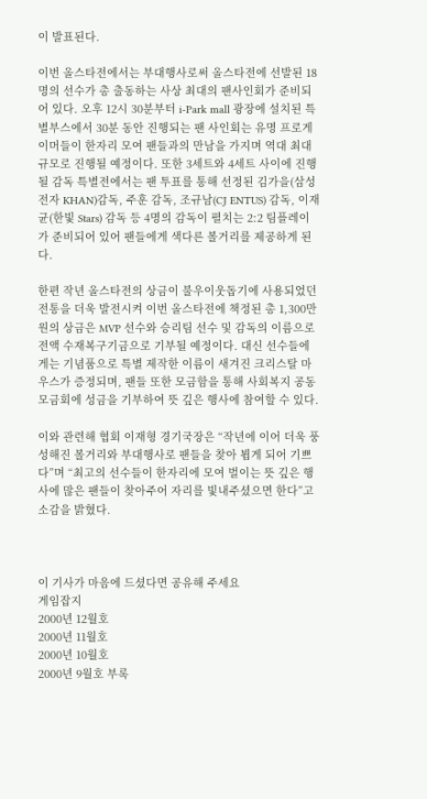이 발표된다.

이번 올스타전에서는 부대행사로써 올스타전에 선발된 18명의 선수가 총 출동하는 사상 최대의 팬사인회가 준비되어 있다. 오후 12시 30분부터 i-Park mall 광장에 설치된 특별부스에서 30분 동안 진행되는 팬 사인회는 유명 프로게이머들이 한자리 모여 팬들과의 만남을 가지며 역대 최대규모로 진행될 예정이다. 또한 3세트와 4세트 사이에 진행될 감독 특별전에서는 팬 투표를 통해 선정된 김가을(삼성전자 KHAN)감독, 주훈 감독, 조규남(CJ ENTUS) 감독, 이재균(한빛 Stars) 감독 등 4명의 감독이 펼치는 2:2 팀플레이가 준비되어 있어 팬들에게 색다른 볼거리를 제공하게 된다.

한편 작년 올스타전의 상금이 불우이웃돕기에 사용되었던 전통을 더욱 발전시켜 이번 올스타전에 책정된 총 1,300만원의 상금은 MVP 선수와 승리팀 선수 및 감독의 이름으로 전액 수재복구기금으로 기부될 예정이다. 대신 선수들에게는 기념품으로 특별 제작한 이름이 새겨진 크리스탈 마우스가 증정되며, 팬들 또한 모금함을 통해 사회복지 공동 모금회에 성금을 기부하여 뜻 깊은 행사에 참여할 수 있다.

이와 관련해 협회 이재형 경기국장은 “작년에 이어 더욱 풍성해진 볼거리와 부대행사로 팬들을 찾아 뵙게 되어 기쁘다”며 “최고의 선수들이 한자리에 모여 벌이는 뜻 깊은 행사에 많은 팬들이 찾아주어 자리를 빛내주셨으면 한다”고 소감을 밝혔다.



이 기사가 마음에 드셨다면 공유해 주세요
게임잡지
2000년 12월호
2000년 11월호
2000년 10월호
2000년 9월호 부록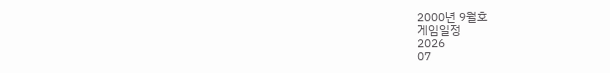2000년 9월호
게임일정
2026
07